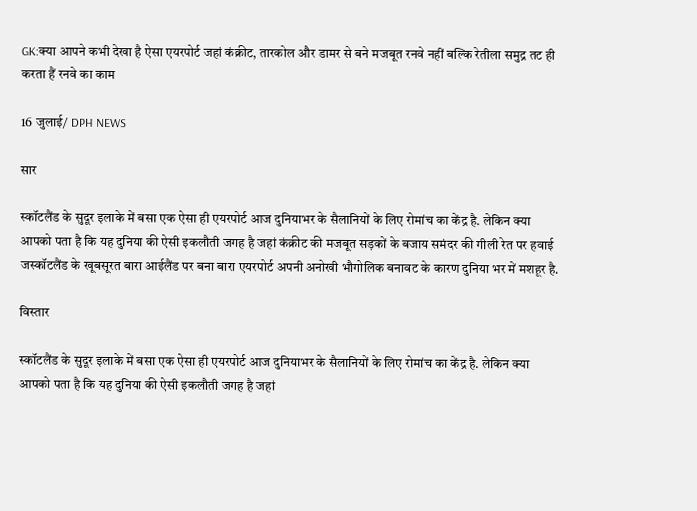GK:क्या आपने कभी देखा है ऐसा एयरपोर्ट जहां कंक्रीट, तारकोल और डामर से बने मजबूत रनवे नहीं बल्कि रेतीला समुद्र तट ही करता हैं रनवे का काम

16 जुलाई/ DPH NEWS

सार

स्कॉटलैंड के सुदूर इलाके में बसा एक ऐसा ही एयरपोर्ट आज दुनियाभर के सैलानियों के लिए रोमांच का केंद्र है. लेकिन क्या आपको पता है कि यह दुनिया की ऐसी इकलौती जगह है जहां कंक्रीट की मजबूत सड़कों के बजाय समंदर की गीली रेत पर हवाई जस्कॉटलैंड के खूबसूरत बारा आईलैंड पर बना बारा एयरपोर्ट अपनी अनोखी भौगोलिक बनावट के कारण दुनिया भर में मशहूर है.

विस्तार

स्कॉटलैंड के सुदूर इलाके में बसा एक ऐसा ही एयरपोर्ट आज दुनियाभर के सैलानियों के लिए रोमांच का केंद्र है. लेकिन क्या आपको पता है कि यह दुनिया की ऐसी इकलौती जगह है जहां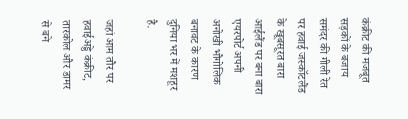कंक्रीट की मजबूत सड़कों के बजाय समंदर की गीली रेत पर हवाई जस्कॉटलैंड के खूबसूरत बारा आईलैंड पर बना बारा एयरपोर्ट अपनी अनोखी भौगोलिक बनावट के कारण दुनिया भर में मशहूर है.

जहां आम तौर पर हवाईअड्डे कंक्रीट, तारकोल और डामर से बने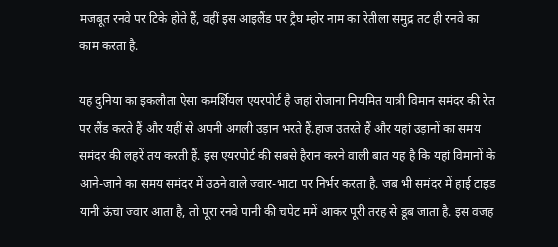मजबूत रनवे पर टिके होते हैं, वहीं इस आइलैंड पर ट्रैघ म्होर नाम का रेतीला समुद्र तट ही रनवे का काम करता है.

यह दुनिया का इकलौता ऐसा कमर्शियल एयरपोर्ट है जहां रोजाना नियमित यात्री विमान समंदर की रेत पर लैंड करते हैं और यहीं से अपनी अगली उड़ान भरते हैं.हाज उतरते हैं और यहां उड़ानों का समय समंदर की लहरें तय करती हैं. इस एयरपोर्ट की सबसे हैरान करने वाली बात यह है कि यहां विमानों के आने-जाने का समय समंदर में उठने वाले ज्वार-भाटा पर निर्भर करता है. जब भी समंदर में हाई टाइड यानी ऊंचा ज्वार आता है, तो पूरा रनवे पानी की चपेट ममें आकर पूरी तरह से डूब जाता है. इस वजह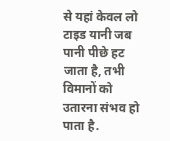से यहां केवल लो टाइड यानी जब पानी पीछे हट जाता है, तभी विमानों को उतारना संभव हो पाता है.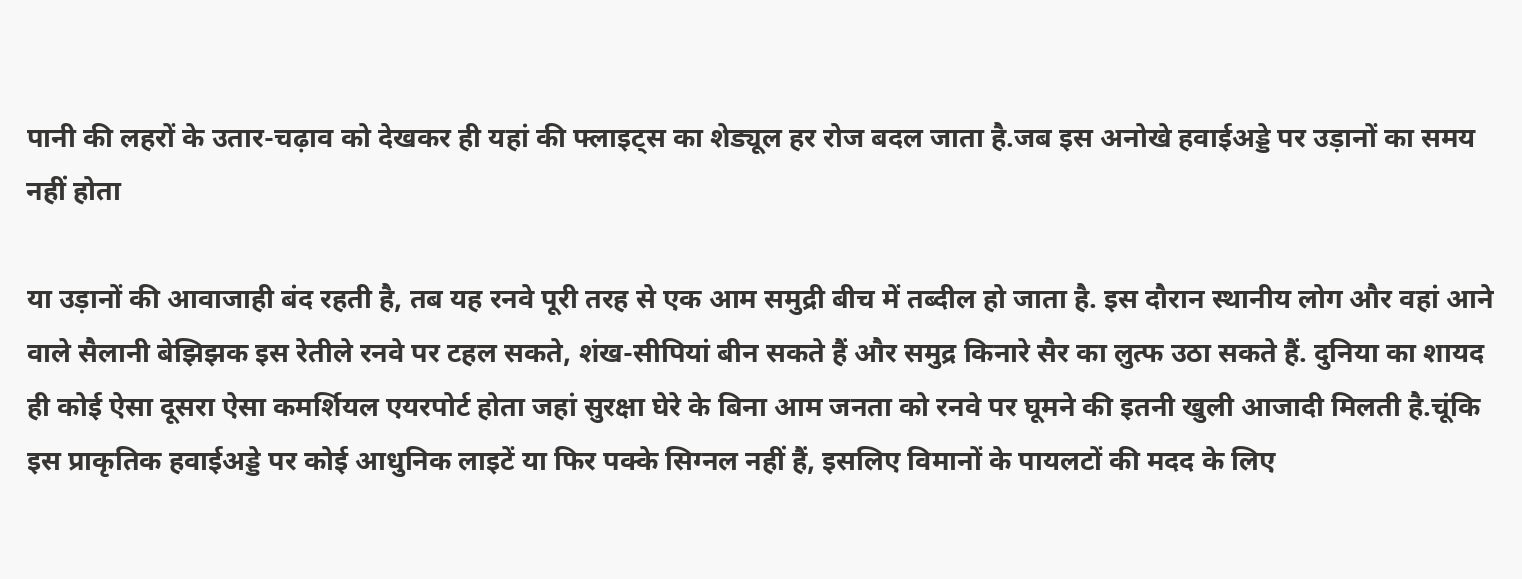पानी की लहरों के उतार-चढ़ाव को देखकर ही यहां की फ्लाइट्स का शेड्यूल हर रोज बदल जाता है.जब इस अनोखे हवाईअड्डे पर उड़ानों का समय नहीं होता

या उड़ानों की आवाजाही बंद रहती है, तब यह रनवे पूरी तरह से एक आम समुद्री बीच में तब्दील हो जाता है. इस दौरान स्थानीय लोग और वहां आने वाले सैलानी बेझिझक इस रेतीले रनवे पर टहल सकते, शंख-सीपियां बीन सकते हैं और समुद्र किनारे सैर का लुत्फ उठा सकते हैं. दुनिया का शायद ही कोई ऐसा दूसरा ऐसा कमर्शियल एयरपोर्ट होता जहां सुरक्षा घेरे के बिना आम जनता को रनवे पर घूमने की इतनी खुली आजादी मिलती है.चूंकि इस प्राकृतिक हवाईअड्डे पर कोई आधुनिक लाइटें या फिर पक्के सिग्नल नहीं हैं, इसलिए विमानों के पायलटों की मदद के लिए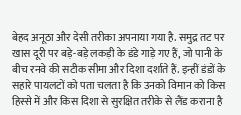बेहद अनूठा और देसी तरीका अपनाया गया है. समुद्र तट पर खास दूरी पर बड़े-बड़े लकड़ी के डंडे गाड़े गए हैं, जो पानी के बीच रनवे की सटीक सीमा और दिशा दर्शाते हैं. इन्हीं डंडों के सहारे पायलटों को पता चलता है कि उनको विमान को किस हिस्से में और किस दिशा से सुरक्षित तरीके से लैंड कराना है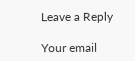Leave a Reply

Your email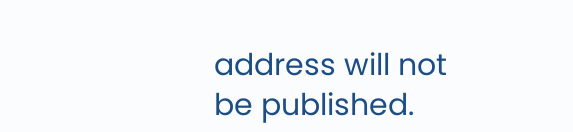address will not be published.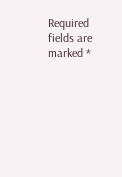Required fields are marked *